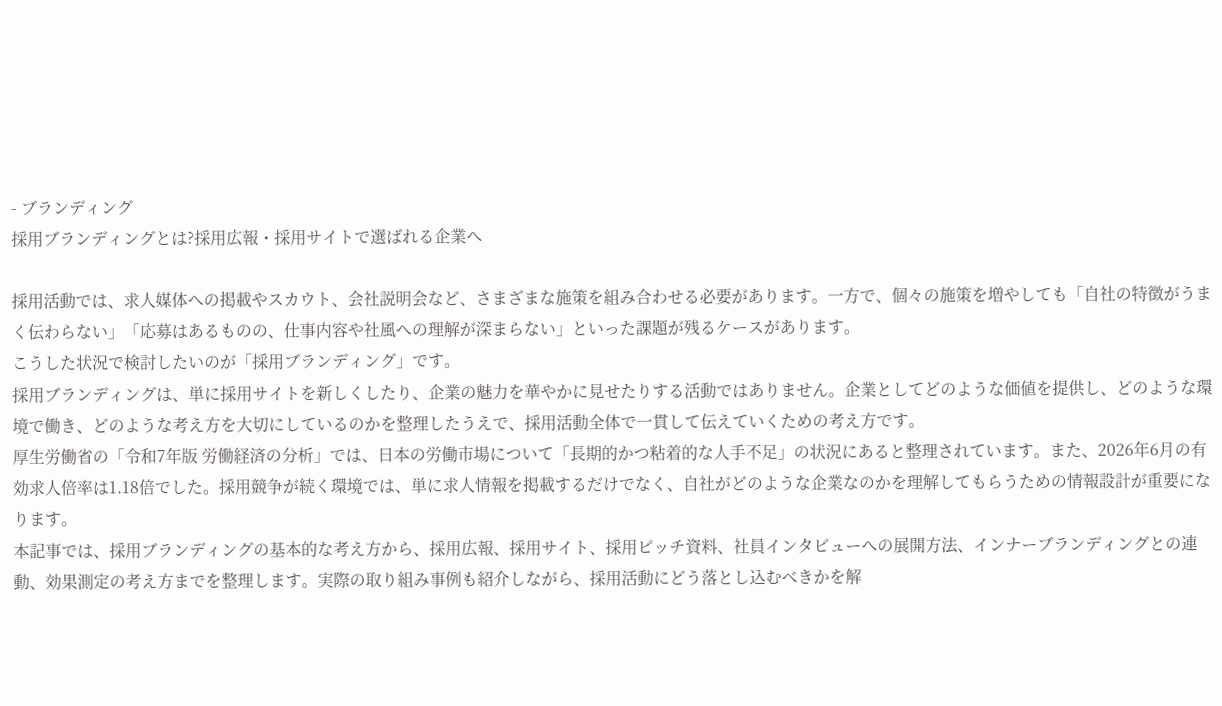- ブランディング
採用ブランディングとは?採用広報・採用サイトで選ばれる企業へ

採用活動では、求人媒体への掲載やスカウト、会社説明会など、さまざまな施策を組み合わせる必要があります。一方で、個々の施策を増やしても「自社の特徴がうまく伝わらない」「応募はあるものの、仕事内容や社風への理解が深まらない」といった課題が残るケースがあります。
こうした状況で検討したいのが「採用ブランディング」です。
採用ブランディングは、単に採用サイトを新しくしたり、企業の魅力を華やかに見せたりする活動ではありません。企業としてどのような価値を提供し、どのような環境で働き、どのような考え方を大切にしているのかを整理したうえで、採用活動全体で一貫して伝えていくための考え方です。
厚生労働省の「令和7年版 労働経済の分析」では、日本の労働市場について「長期的かつ粘着的な人手不足」の状況にあると整理されています。また、2026年6月の有効求人倍率は1.18倍でした。採用競争が続く環境では、単に求人情報を掲載するだけでなく、自社がどのような企業なのかを理解してもらうための情報設計が重要になります。
本記事では、採用ブランディングの基本的な考え方から、採用広報、採用サイト、採用ピッチ資料、社員インタビューへの展開方法、インナーブランディングとの連動、効果測定の考え方までを整理します。実際の取り組み事例も紹介しながら、採用活動にどう落とし込むべきかを解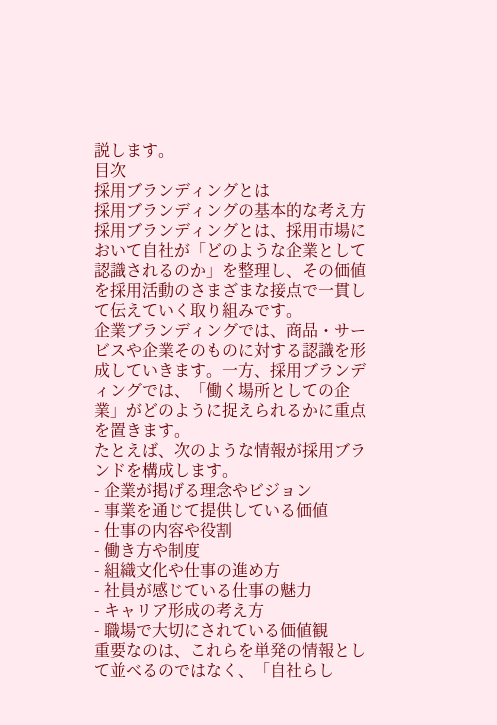説します。
目次
採用ブランディングとは
採用ブランディングの基本的な考え方
採用ブランディングとは、採用市場において自社が「どのような企業として認識されるのか」を整理し、その価値を採用活動のさまざまな接点で一貫して伝えていく取り組みです。
企業ブランディングでは、商品・サービスや企業そのものに対する認識を形成していきます。一方、採用ブランディングでは、「働く場所としての企業」がどのように捉えられるかに重点を置きます。
たとえば、次のような情報が採用ブランドを構成します。
- 企業が掲げる理念やビジョン
- 事業を通じて提供している価値
- 仕事の内容や役割
- 働き方や制度
- 組織文化や仕事の進め方
- 社員が感じている仕事の魅力
- キャリア形成の考え方
- 職場で大切にされている価値観
重要なのは、これらを単発の情報として並べるのではなく、「自社らし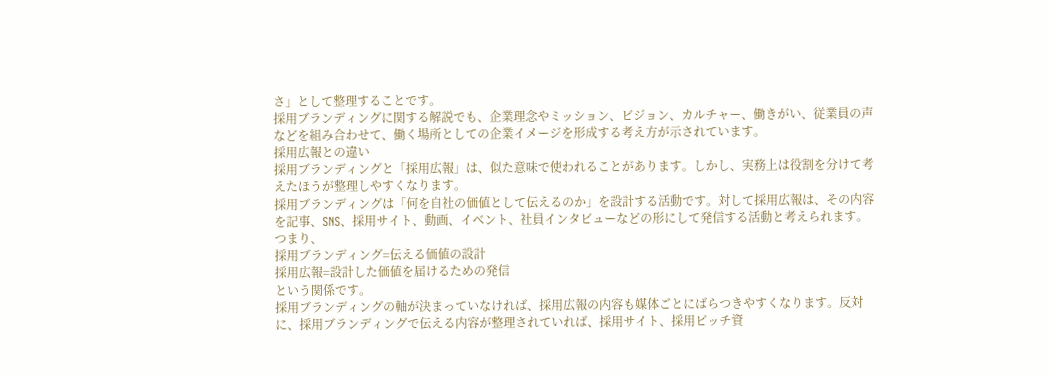さ」として整理することです。
採用ブランディングに関する解説でも、企業理念やミッション、ビジョン、カルチャー、働きがい、従業員の声などを組み合わせて、働く場所としての企業イメージを形成する考え方が示されています。
採用広報との違い
採用ブランディングと「採用広報」は、似た意味で使われることがあります。しかし、実務上は役割を分けて考えたほうが整理しやすくなります。
採用ブランディングは「何を自社の価値として伝えるのか」を設計する活動です。対して採用広報は、その内容を記事、SNS、採用サイト、動画、イベント、社員インタビューなどの形にして発信する活動と考えられます。
つまり、
採用ブランディング=伝える価値の設計
採用広報=設計した価値を届けるための発信
という関係です。
採用ブランディングの軸が決まっていなければ、採用広報の内容も媒体ごとにばらつきやすくなります。反対に、採用ブランディングで伝える内容が整理されていれば、採用サイト、採用ピッチ資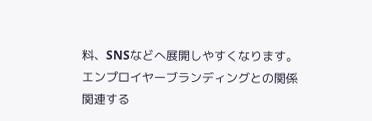料、SNSなどへ展開しやすくなります。
エンプロイヤーブランディングとの関係
関連する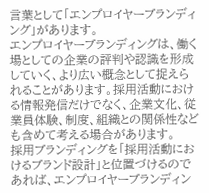言葉として「エンプロイヤーブランディング」があります。
エンプロイヤーブランディングは、働く場としての企業の評判や認識を形成していく、より広い概念として捉えられることがあります。採用活動における情報発信だけでなく、企業文化、従業員体験、制度、組織との関係性なども含めて考える場合があります。
採用ブランディングを「採用活動におけるブランド設計」と位置づけるのであれば、エンプロイヤーブランディン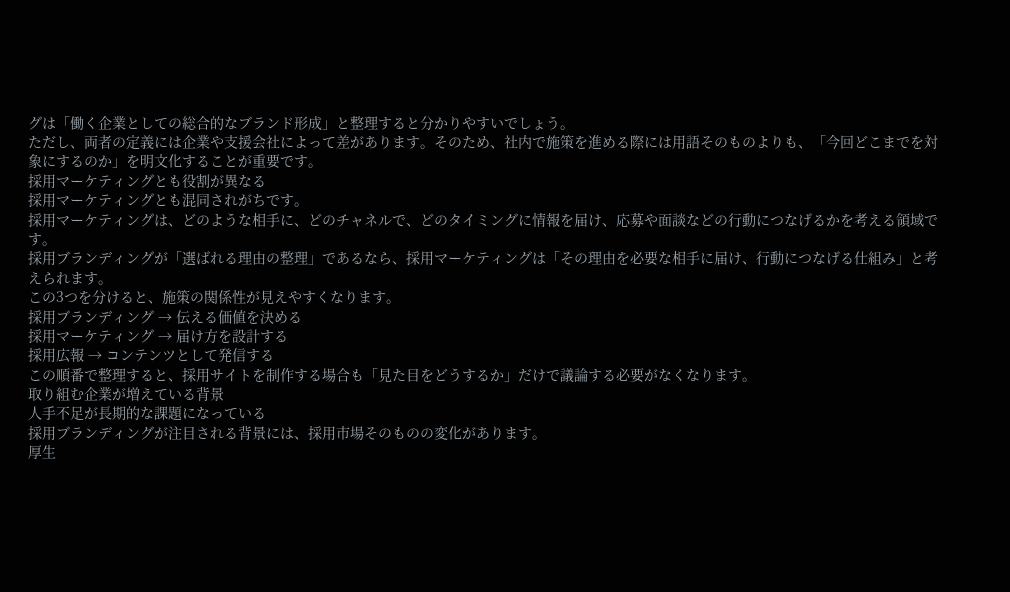グは「働く企業としての総合的なブランド形成」と整理すると分かりやすいでしょう。
ただし、両者の定義には企業や支援会社によって差があります。そのため、社内で施策を進める際には用語そのものよりも、「今回どこまでを対象にするのか」を明文化することが重要です。
採用マーケティングとも役割が異なる
採用マーケティングとも混同されがちです。
採用マーケティングは、どのような相手に、どのチャネルで、どのタイミングに情報を届け、応募や面談などの行動につなげるかを考える領域です。
採用ブランディングが「選ばれる理由の整理」であるなら、採用マーケティングは「その理由を必要な相手に届け、行動につなげる仕組み」と考えられます。
この3つを分けると、施策の関係性が見えやすくなります。
採用ブランディング → 伝える価値を決める
採用マーケティング → 届け方を設計する
採用広報 → コンテンツとして発信する
この順番で整理すると、採用サイトを制作する場合も「見た目をどうするか」だけで議論する必要がなくなります。
取り組む企業が増えている背景
人手不足が長期的な課題になっている
採用ブランディングが注目される背景には、採用市場そのものの変化があります。
厚生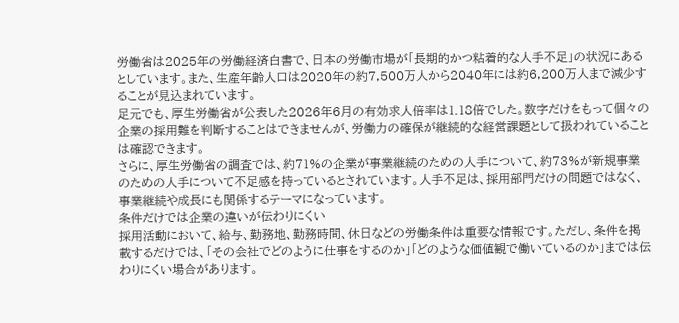労働省は2025年の労働経済白書で、日本の労働市場が「長期的かつ粘着的な人手不足」の状況にあるとしています。また、生産年齢人口は2020年の約7,500万人から2040年には約6,200万人まで減少することが見込まれています。
足元でも、厚生労働省が公表した2026年6月の有効求人倍率は1.18倍でした。数字だけをもって個々の企業の採用難を判断することはできませんが、労働力の確保が継続的な経営課題として扱われていることは確認できます。
さらに、厚生労働省の調査では、約71%の企業が事業継続のための人手について、約73%が新規事業のための人手について不足感を持っているとされています。人手不足は、採用部門だけの問題ではなく、事業継続や成長にも関係するテーマになっています。
条件だけでは企業の違いが伝わりにくい
採用活動において、給与、勤務地、勤務時間、休日などの労働条件は重要な情報です。ただし、条件を掲載するだけでは、「その会社でどのように仕事をするのか」「どのような価値観で働いているのか」までは伝わりにくい場合があります。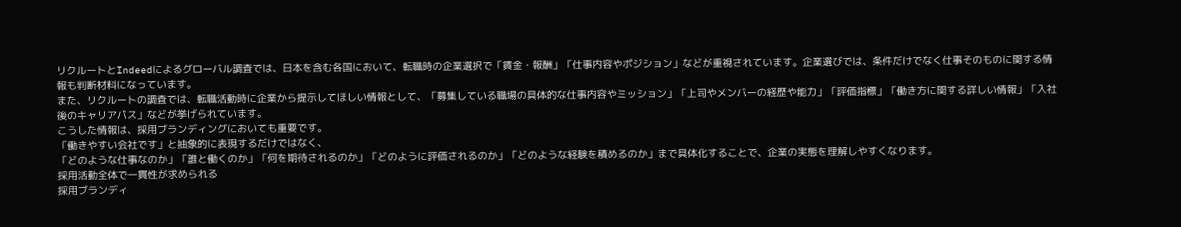リクルートとIndeedによるグローバル調査では、日本を含む各国において、転職時の企業選択で「賃金・報酬」「仕事内容やポジション」などが重視されています。企業選びでは、条件だけでなく仕事そのものに関する情報も判断材料になっています。
また、リクルートの調査では、転職活動時に企業から提示してほしい情報として、「募集している職場の具体的な仕事内容やミッション」「上司やメンバーの経歴や能力」「評価指標」「働き方に関する詳しい情報」「入社後のキャリアパス」などが挙げられています。
こうした情報は、採用ブランディングにおいても重要です。
「働きやすい会社です」と抽象的に表現するだけではなく、
「どのような仕事なのか」「誰と働くのか」「何を期待されるのか」「どのように評価されるのか」「どのような経験を積めるのか」まで具体化することで、企業の実態を理解しやすくなります。
採用活動全体で一貫性が求められる
採用ブランディ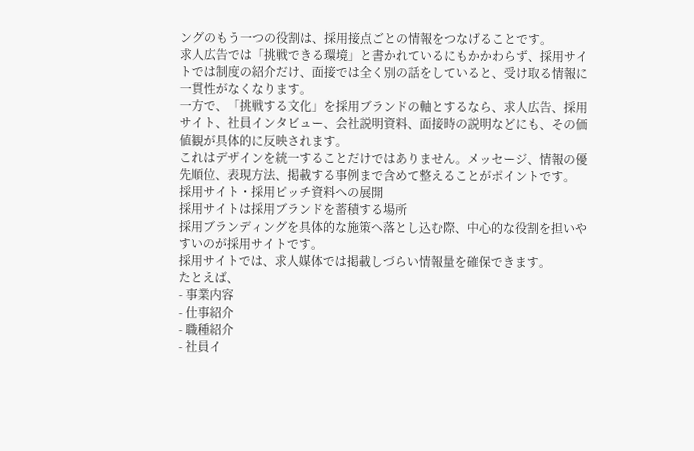ングのもう一つの役割は、採用接点ごとの情報をつなげることです。
求人広告では「挑戦できる環境」と書かれているにもかかわらず、採用サイトでは制度の紹介だけ、面接では全く別の話をしていると、受け取る情報に一貫性がなくなります。
一方で、「挑戦する文化」を採用ブランドの軸とするなら、求人広告、採用サイト、社員インタビュー、会社説明資料、面接時の説明などにも、その価値観が具体的に反映されます。
これはデザインを統一することだけではありません。メッセージ、情報の優先順位、表現方法、掲載する事例まで含めて整えることがポイントです。
採用サイト・採用ピッチ資料への展開
採用サイトは採用ブランドを蓄積する場所
採用ブランディングを具体的な施策へ落とし込む際、中心的な役割を担いやすいのが採用サイトです。
採用サイトでは、求人媒体では掲載しづらい情報量を確保できます。
たとえば、
- 事業内容
- 仕事紹介
- 職種紹介
- 社員イ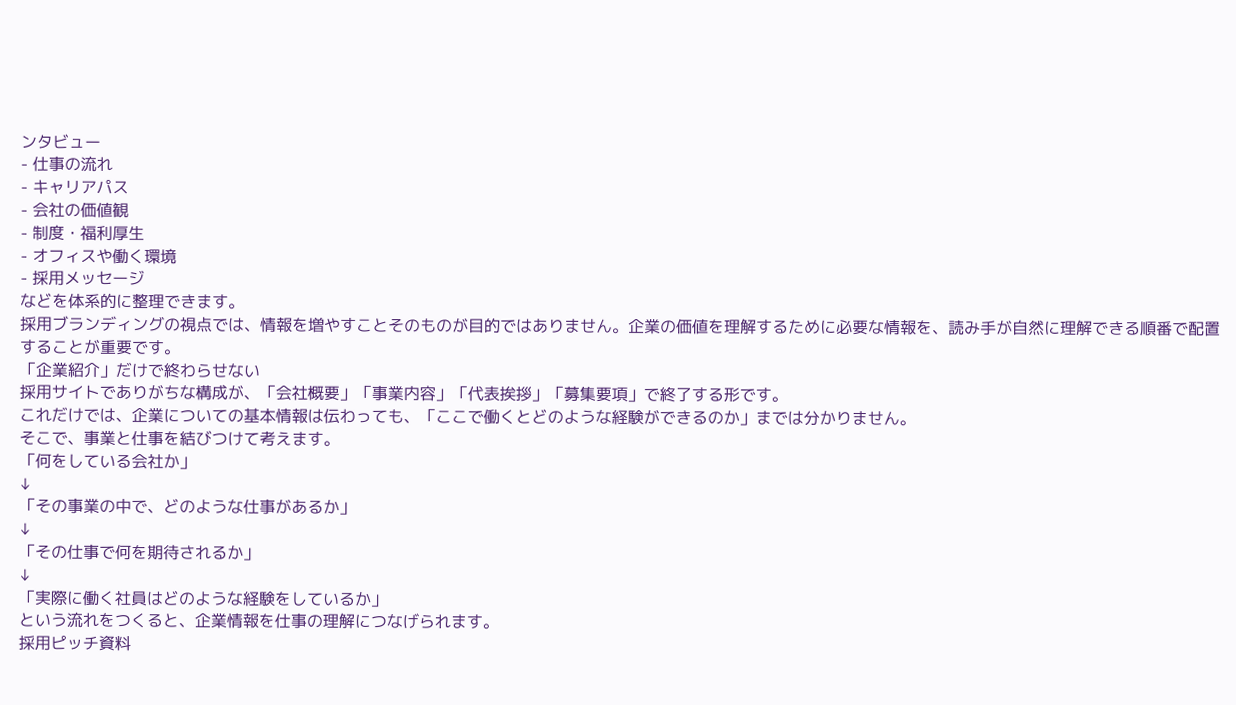ンタビュー
- 仕事の流れ
- キャリアパス
- 会社の価値観
- 制度・福利厚生
- オフィスや働く環境
- 採用メッセージ
などを体系的に整理できます。
採用ブランディングの視点では、情報を増やすことそのものが目的ではありません。企業の価値を理解するために必要な情報を、読み手が自然に理解できる順番で配置することが重要です。
「企業紹介」だけで終わらせない
採用サイトでありがちな構成が、「会社概要」「事業内容」「代表挨拶」「募集要項」で終了する形です。
これだけでは、企業についての基本情報は伝わっても、「ここで働くとどのような経験ができるのか」までは分かりません。
そこで、事業と仕事を結びつけて考えます。
「何をしている会社か」
↓
「その事業の中で、どのような仕事があるか」
↓
「その仕事で何を期待されるか」
↓
「実際に働く社員はどのような経験をしているか」
という流れをつくると、企業情報を仕事の理解につなげられます。
採用ピッチ資料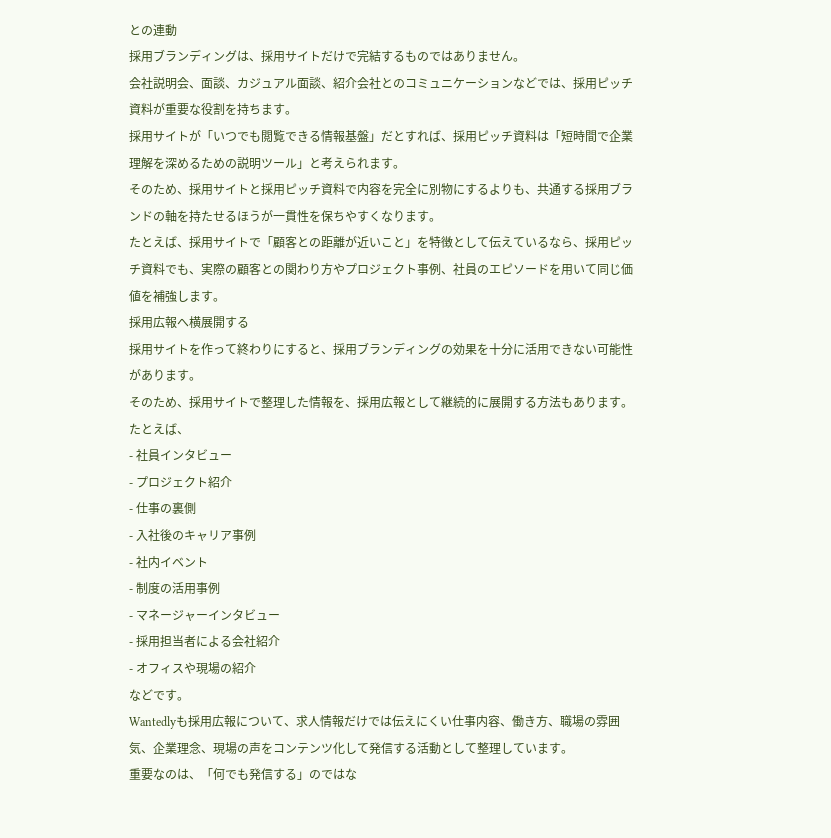との連動
採用ブランディングは、採用サイトだけで完結するものではありません。
会社説明会、面談、カジュアル面談、紹介会社とのコミュニケーションなどでは、採用ピッチ資料が重要な役割を持ちます。
採用サイトが「いつでも閲覧できる情報基盤」だとすれば、採用ピッチ資料は「短時間で企業理解を深めるための説明ツール」と考えられます。
そのため、採用サイトと採用ピッチ資料で内容を完全に別物にするよりも、共通する採用ブランドの軸を持たせるほうが一貫性を保ちやすくなります。
たとえば、採用サイトで「顧客との距離が近いこと」を特徴として伝えているなら、採用ピッチ資料でも、実際の顧客との関わり方やプロジェクト事例、社員のエピソードを用いて同じ価値を補強します。
採用広報へ横展開する
採用サイトを作って終わりにすると、採用ブランディングの効果を十分に活用できない可能性があります。
そのため、採用サイトで整理した情報を、採用広報として継続的に展開する方法もあります。
たとえば、
- 社員インタビュー
- プロジェクト紹介
- 仕事の裏側
- 入社後のキャリア事例
- 社内イベント
- 制度の活用事例
- マネージャーインタビュー
- 採用担当者による会社紹介
- オフィスや現場の紹介
などです。
Wantedlyも採用広報について、求人情報だけでは伝えにくい仕事内容、働き方、職場の雰囲気、企業理念、現場の声をコンテンツ化して発信する活動として整理しています。
重要なのは、「何でも発信する」のではな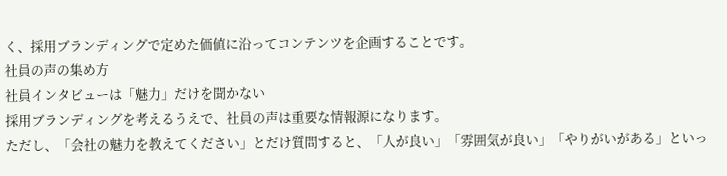く、採用ブランディングで定めた価値に沿ってコンテンツを企画することです。
社員の声の集め方
社員インタビューは「魅力」だけを聞かない
採用ブランディングを考えるうえで、社員の声は重要な情報源になります。
ただし、「会社の魅力を教えてください」とだけ質問すると、「人が良い」「雰囲気が良い」「やりがいがある」といっ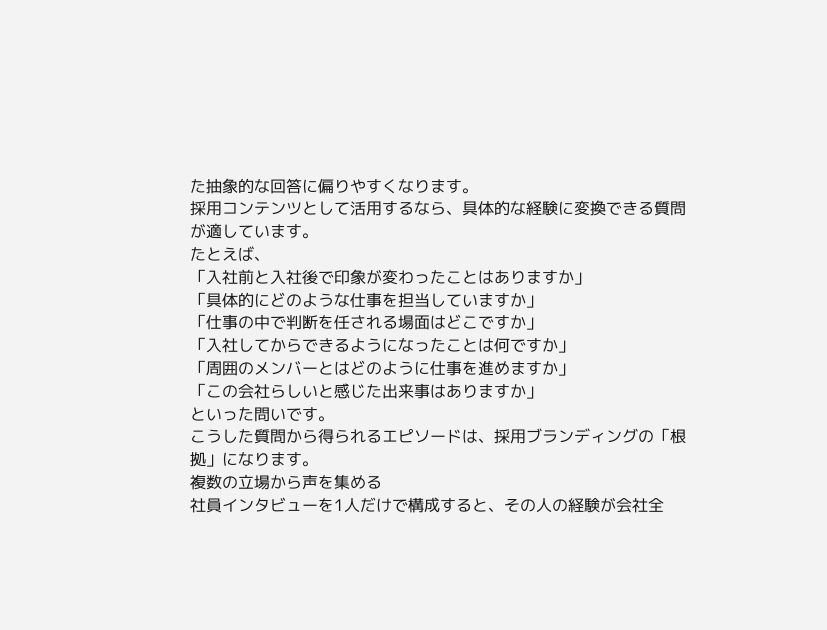た抽象的な回答に偏りやすくなります。
採用コンテンツとして活用するなら、具体的な経験に変換できる質問が適しています。
たとえば、
「入社前と入社後で印象が変わったことはありますか」
「具体的にどのような仕事を担当していますか」
「仕事の中で判断を任される場面はどこですか」
「入社してからできるようになったことは何ですか」
「周囲のメンバーとはどのように仕事を進めますか」
「この会社らしいと感じた出来事はありますか」
といった問いです。
こうした質問から得られるエピソードは、採用ブランディングの「根拠」になります。
複数の立場から声を集める
社員インタビューを1人だけで構成すると、その人の経験が会社全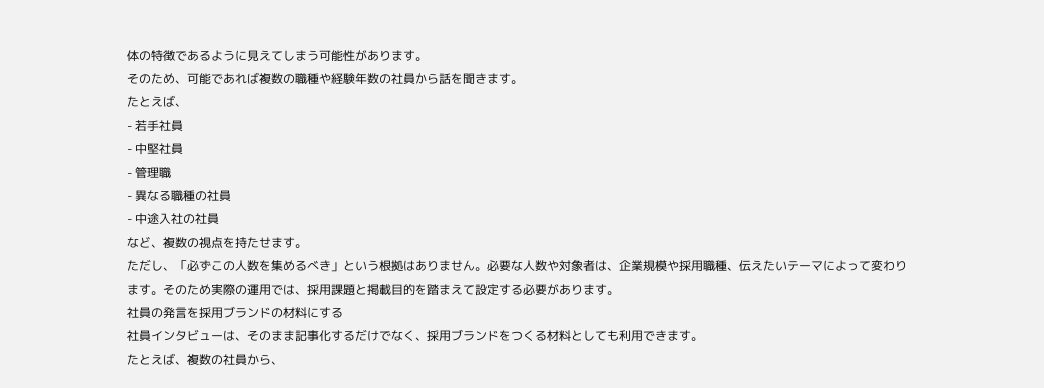体の特徴であるように見えてしまう可能性があります。
そのため、可能であれば複数の職種や経験年数の社員から話を聞きます。
たとえば、
- 若手社員
- 中堅社員
- 管理職
- 異なる職種の社員
- 中途入社の社員
など、複数の視点を持たせます。
ただし、「必ずこの人数を集めるべき」という根拠はありません。必要な人数や対象者は、企業規模や採用職種、伝えたいテーマによって変わります。そのため実際の運用では、採用課題と掲載目的を踏まえて設定する必要があります。
社員の発言を採用ブランドの材料にする
社員インタビューは、そのまま記事化するだけでなく、採用ブランドをつくる材料としても利用できます。
たとえば、複数の社員から、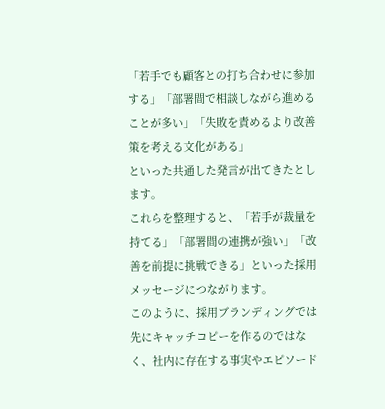「若手でも顧客との打ち合わせに参加する」「部署間で相談しながら進めることが多い」「失敗を責めるより改善策を考える文化がある」
といった共通した発言が出てきたとします。
これらを整理すると、「若手が裁量を持てる」「部署間の連携が強い」「改善を前提に挑戦できる」といった採用メッセージにつながります。
このように、採用ブランディングでは先にキャッチコピーを作るのではなく、社内に存在する事実やエピソード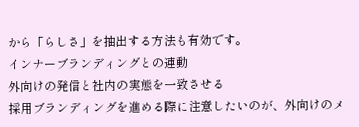から「らしさ」を抽出する方法も有効です。
インナーブランディングとの連動
外向けの発信と社内の実態を一致させる
採用ブランディングを進める際に注意したいのが、外向けのメ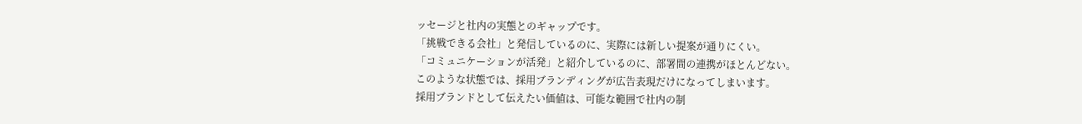ッセージと社内の実態とのギャップです。
「挑戦できる会社」と発信しているのに、実際には新しい提案が通りにくい。
「コミュニケーションが活発」と紹介しているのに、部署間の連携がほとんどない。
このような状態では、採用ブランディングが広告表現だけになってしまいます。
採用ブランドとして伝えたい価値は、可能な範囲で社内の制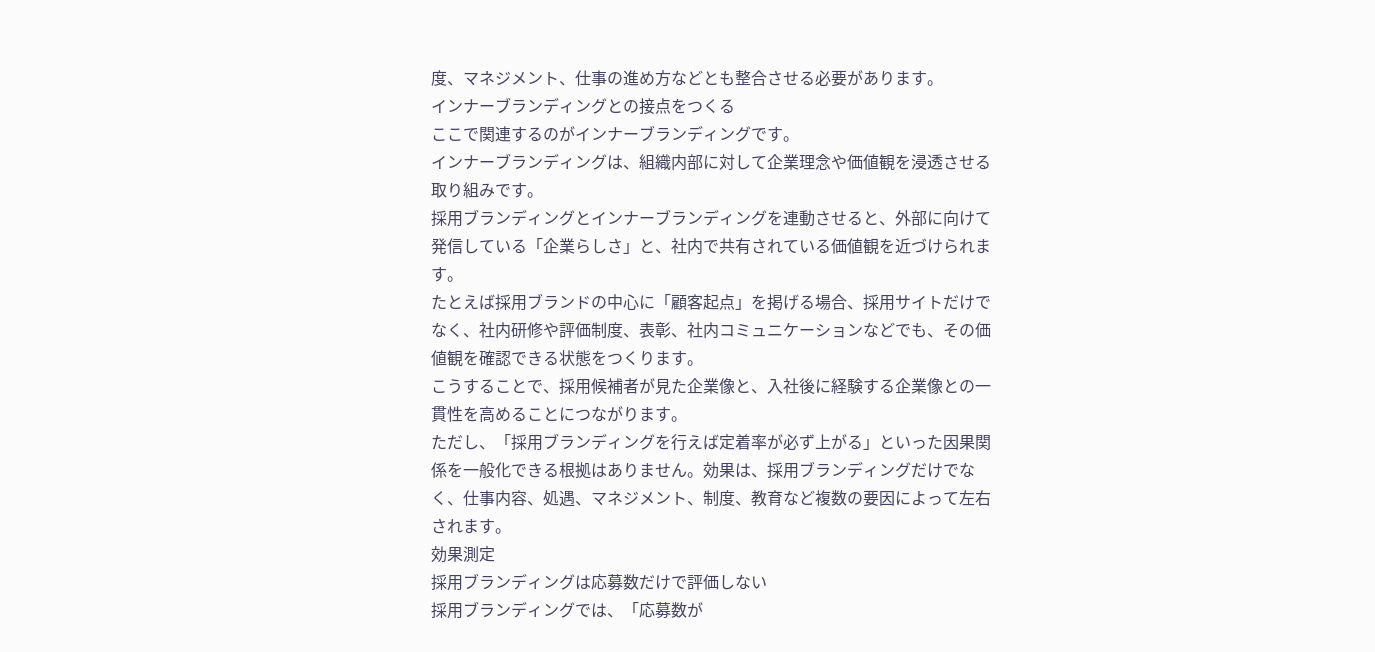度、マネジメント、仕事の進め方などとも整合させる必要があります。
インナーブランディングとの接点をつくる
ここで関連するのがインナーブランディングです。
インナーブランディングは、組織内部に対して企業理念や価値観を浸透させる取り組みです。
採用ブランディングとインナーブランディングを連動させると、外部に向けて発信している「企業らしさ」と、社内で共有されている価値観を近づけられます。
たとえば採用ブランドの中心に「顧客起点」を掲げる場合、採用サイトだけでなく、社内研修や評価制度、表彰、社内コミュニケーションなどでも、その価値観を確認できる状態をつくります。
こうすることで、採用候補者が見た企業像と、入社後に経験する企業像との一貫性を高めることにつながります。
ただし、「採用ブランディングを行えば定着率が必ず上がる」といった因果関係を一般化できる根拠はありません。効果は、採用ブランディングだけでなく、仕事内容、処遇、マネジメント、制度、教育など複数の要因によって左右されます。
効果測定
採用ブランディングは応募数だけで評価しない
採用ブランディングでは、「応募数が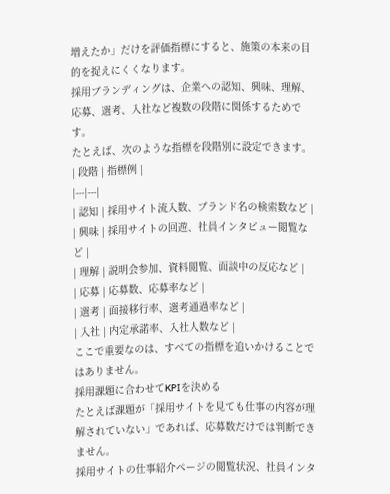増えたか」だけを評価指標にすると、施策の本来の目的を捉えにくくなります。
採用ブランディングは、企業への認知、興味、理解、応募、選考、入社など複数の段階に関係するためです。
たとえば、次のような指標を段階別に設定できます。
| 段階 | 指標例 |
|---|---|
| 認知 | 採用サイト流入数、ブランド名の検索数など |
| 興味 | 採用サイトの回遊、社員インタビュー閲覧など |
| 理解 | 説明会参加、資料閲覧、面談中の反応など |
| 応募 | 応募数、応募率など |
| 選考 | 面接移行率、選考通過率など |
| 入社 | 内定承諾率、入社人数など |
ここで重要なのは、すべての指標を追いかけることではありません。
採用課題に合わせてKPIを決める
たとえば課題が「採用サイトを見ても仕事の内容が理解されていない」であれば、応募数だけでは判断できません。
採用サイトの仕事紹介ページの閲覧状況、社員インタ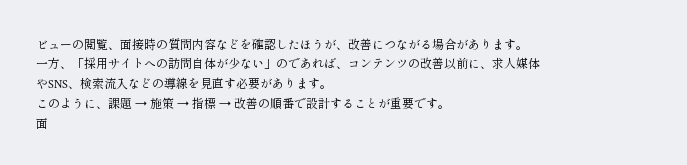ビューの閲覧、面接時の質問内容などを確認したほうが、改善につながる場合があります。
一方、「採用サイトへの訪問自体が少ない」のであれば、コンテンツの改善以前に、求人媒体やSNS、検索流入などの導線を見直す必要があります。
このように、課題 → 施策 → 指標 → 改善の順番で設計することが重要です。
面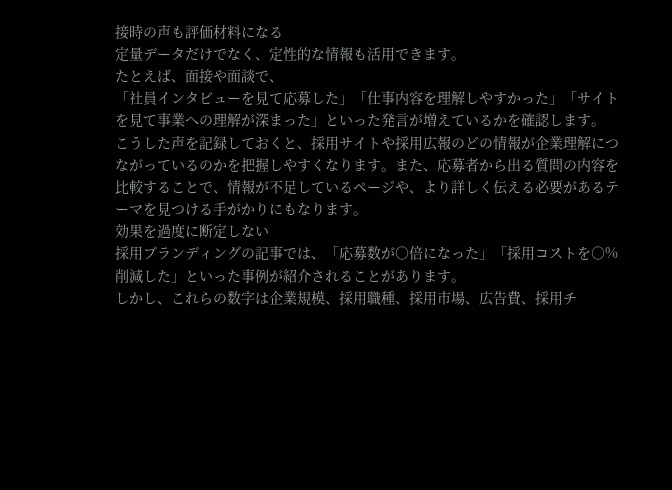接時の声も評価材料になる
定量データだけでなく、定性的な情報も活用できます。
たとえば、面接や面談で、
「社員インタビューを見て応募した」「仕事内容を理解しやすかった」「サイトを見て事業への理解が深まった」といった発言が増えているかを確認します。
こうした声を記録しておくと、採用サイトや採用広報のどの情報が企業理解につながっているのかを把握しやすくなります。また、応募者から出る質問の内容を比較することで、情報が不足しているページや、より詳しく伝える必要があるテーマを見つける手がかりにもなります。
効果を過度に断定しない
採用ブランディングの記事では、「応募数が○倍になった」「採用コストを○%削減した」といった事例が紹介されることがあります。
しかし、これらの数字は企業規模、採用職種、採用市場、広告費、採用チ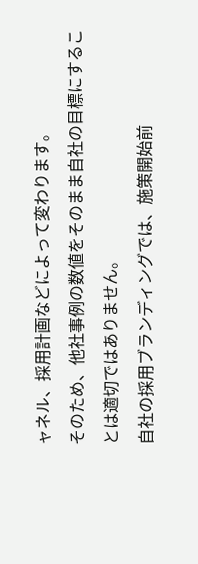ャネル、採用計画などによって変わります。
そのため、他社事例の数値をそのまま自社の目標にすることは適切ではありません。
自社の採用ブランディングでは、施策開始前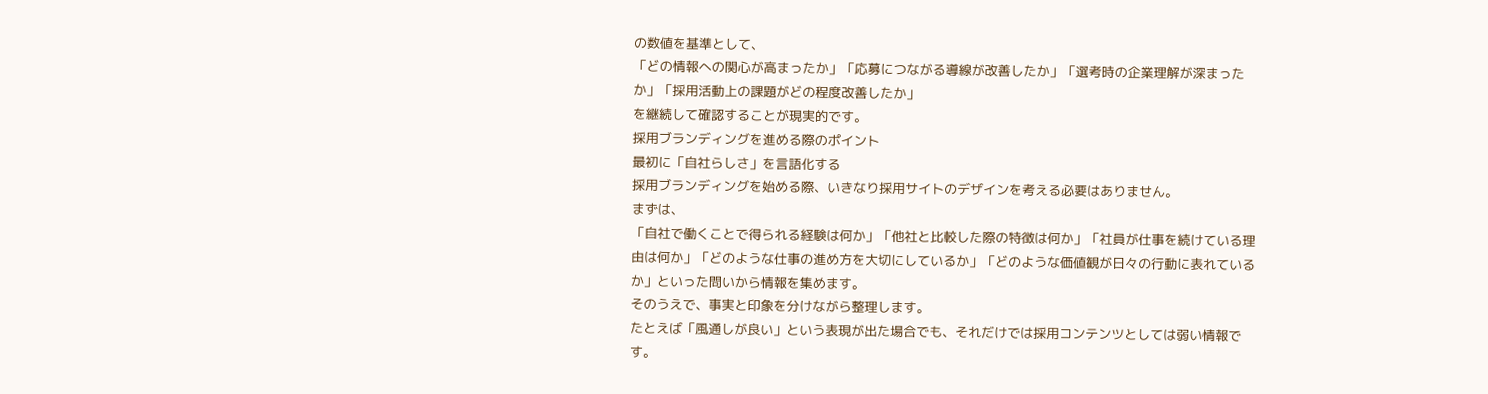の数値を基準として、
「どの情報への関心が高まったか」「応募につながる導線が改善したか」「選考時の企業理解が深まったか」「採用活動上の課題がどの程度改善したか」
を継続して確認することが現実的です。
採用ブランディングを進める際のポイント
最初に「自社らしさ」を言語化する
採用ブランディングを始める際、いきなり採用サイトのデザインを考える必要はありません。
まずは、
「自社で働くことで得られる経験は何か」「他社と比較した際の特徴は何か」「社員が仕事を続けている理由は何か」「どのような仕事の進め方を大切にしているか」「どのような価値観が日々の行動に表れているか」といった問いから情報を集めます。
そのうえで、事実と印象を分けながら整理します。
たとえば「風通しが良い」という表現が出た場合でも、それだけでは採用コンテンツとしては弱い情報です。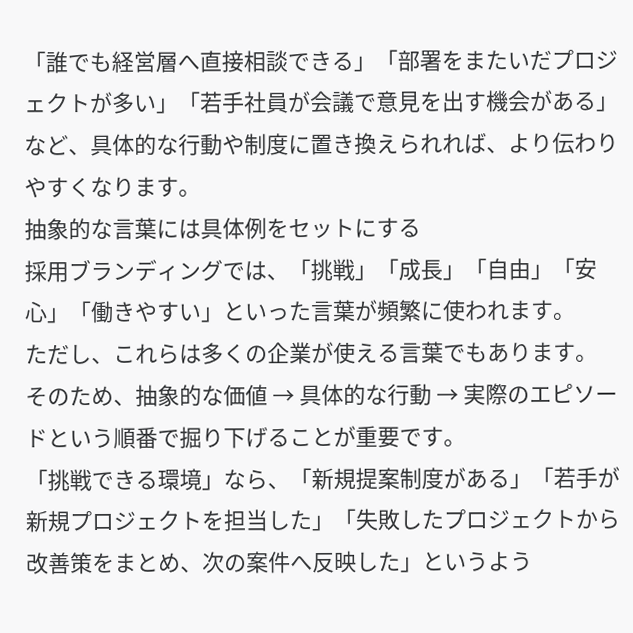「誰でも経営層へ直接相談できる」「部署をまたいだプロジェクトが多い」「若手社員が会議で意見を出す機会がある」
など、具体的な行動や制度に置き換えられれば、より伝わりやすくなります。
抽象的な言葉には具体例をセットにする
採用ブランディングでは、「挑戦」「成長」「自由」「安心」「働きやすい」といった言葉が頻繁に使われます。
ただし、これらは多くの企業が使える言葉でもあります。
そのため、抽象的な価値 → 具体的な行動 → 実際のエピソードという順番で掘り下げることが重要です。
「挑戦できる環境」なら、「新規提案制度がある」「若手が新規プロジェクトを担当した」「失敗したプロジェクトから改善策をまとめ、次の案件へ反映した」というよう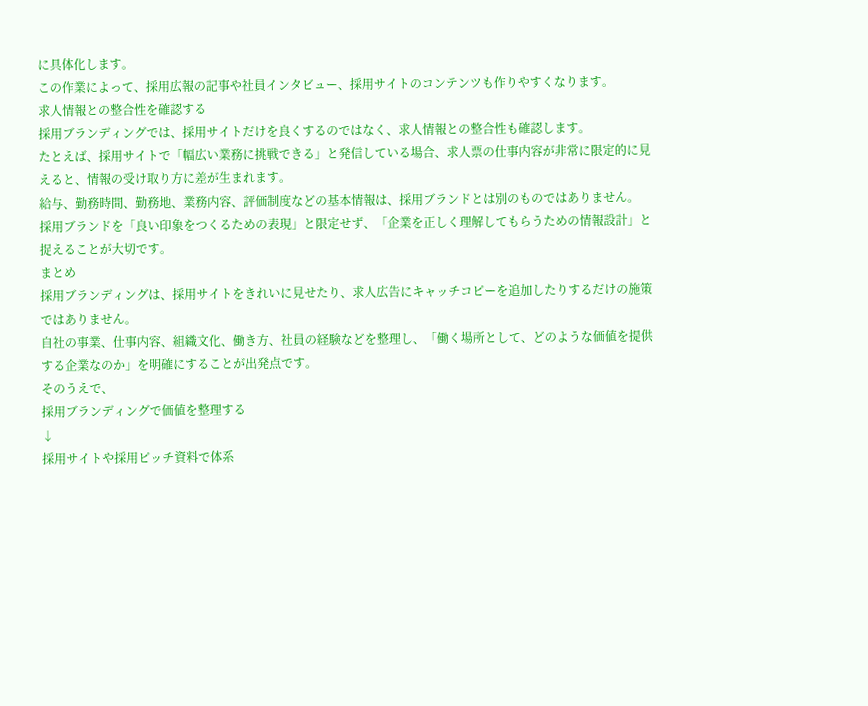に具体化します。
この作業によって、採用広報の記事や社員インタビュー、採用サイトのコンテンツも作りやすくなります。
求人情報との整合性を確認する
採用ブランディングでは、採用サイトだけを良くするのではなく、求人情報との整合性も確認します。
たとえば、採用サイトで「幅広い業務に挑戦できる」と発信している場合、求人票の仕事内容が非常に限定的に見えると、情報の受け取り方に差が生まれます。
給与、勤務時間、勤務地、業務内容、評価制度などの基本情報は、採用ブランドとは別のものではありません。
採用ブランドを「良い印象をつくるための表現」と限定せず、「企業を正しく理解してもらうための情報設計」と捉えることが大切です。
まとめ
採用ブランディングは、採用サイトをきれいに見せたり、求人広告にキャッチコピーを追加したりするだけの施策ではありません。
自社の事業、仕事内容、組織文化、働き方、社員の経験などを整理し、「働く場所として、どのような価値を提供する企業なのか」を明確にすることが出発点です。
そのうえで、
採用ブランディングで価値を整理する
↓
採用サイトや採用ピッチ資料で体系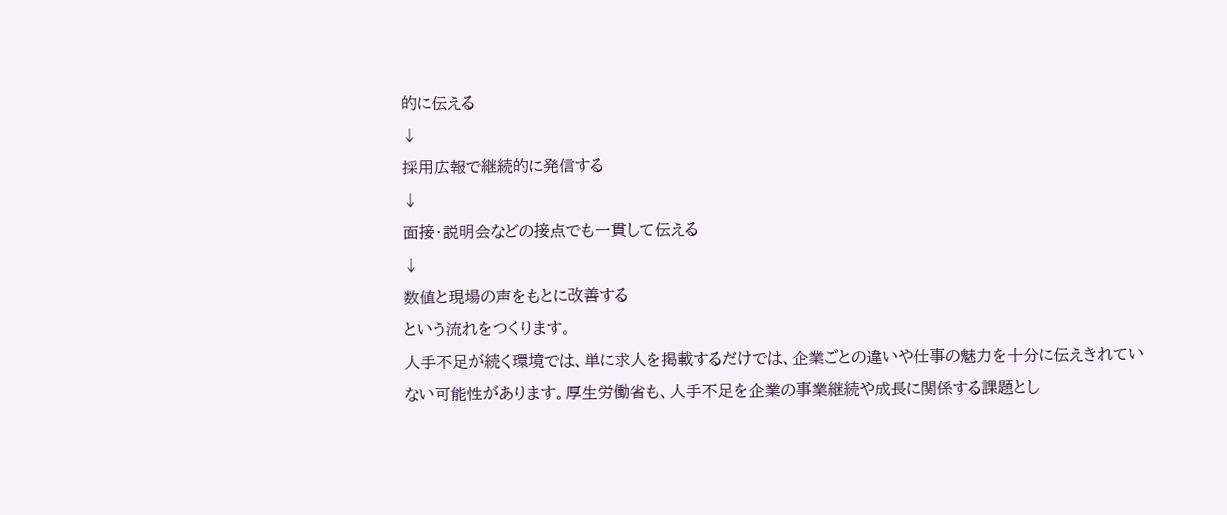的に伝える
↓
採用広報で継続的に発信する
↓
面接・説明会などの接点でも一貫して伝える
↓
数値と現場の声をもとに改善する
という流れをつくります。
人手不足が続く環境では、単に求人を掲載するだけでは、企業ごとの違いや仕事の魅力を十分に伝えきれていない可能性があります。厚生労働省も、人手不足を企業の事業継続や成長に関係する課題とし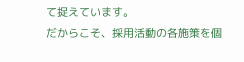て捉えています。
だからこそ、採用活動の各施策を個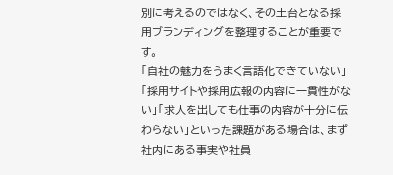別に考えるのではなく、その土台となる採用ブランディングを整理することが重要です。
「自社の魅力をうまく言語化できていない」「採用サイトや採用広報の内容に一貫性がない」「求人を出しても仕事の内容が十分に伝わらない」といった課題がある場合は、まず社内にある事実や社員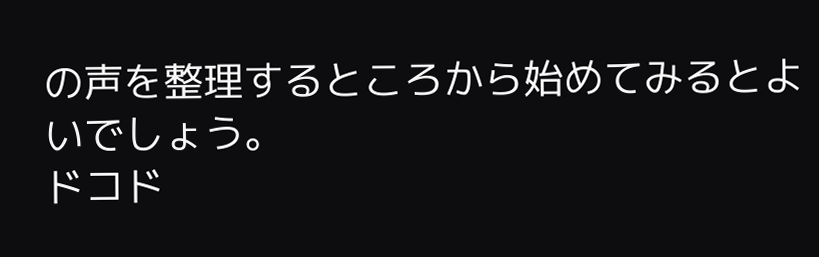の声を整理するところから始めてみるとよいでしょう。
ドコド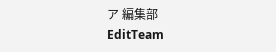ア 編集部
EditTeam